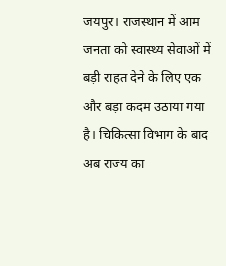जयपुर। राजस्थान में आम जनता को स्वास्थ्य सेवाओं में बड़ी राहत देने के लिए एक और बड़ा कदम उठाया गया है। चिकित्सा विभाग के बाद अब राज्य का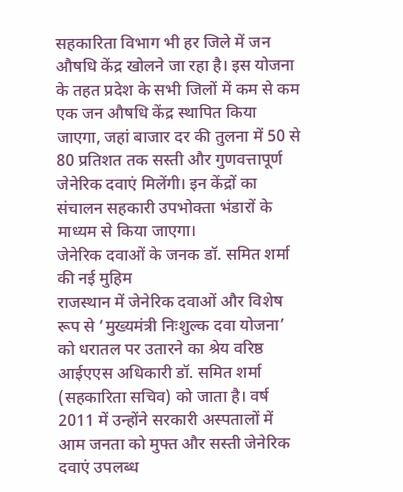सहकारिता विभाग भी हर जिले में जन औषधि केंद्र खोलने जा रहा है। इस योजना के तहत प्रदेश के सभी जिलों में कम से कम एक जन औषधि केंद्र स्थापित किया जाएगा, जहां बाजार दर की तुलना में 50 से 80 प्रतिशत तक सस्ती और गुणवत्तापूर्ण जेनेरिक दवाएं मिलेंगी। इन केंद्रों का संचालन सहकारी उपभोक्ता भंडारों के माध्यम से किया जाएगा।
जेनेरिक दवाओं के जनक डॉ. समित शर्मा की नई मुहिम
राजस्थान में जेनेरिक दवाओं और विशेष रूप से ‘मुख्यमंत्री निःशुल्क दवा योजना’ को धरातल पर उतारने का श्रेय वरिष्ठ आईएएस अधिकारी डॉ. समित शर्मा (सहकारिता सचिव) को जाता है। वर्ष 2011 में उन्होंने सरकारी अस्पतालों में आम जनता को मुफ्त और सस्ती जेनेरिक दवाएं उपलब्ध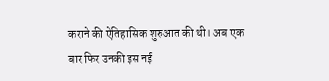कराने की ऐतिहासिक शुरुआत की थी। अब एक बार फिर उनकी इस नई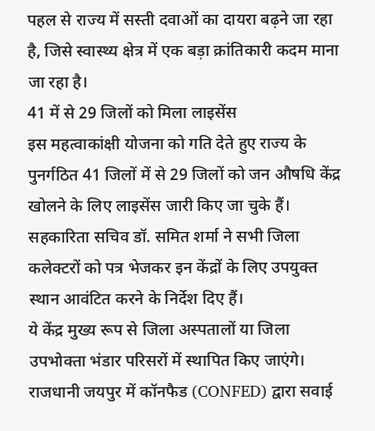पहल से राज्य में सस्ती दवाओं का दायरा बढ़ने जा रहा है, जिसे स्वास्थ्य क्षेत्र में एक बड़ा क्रांतिकारी कदम माना जा रहा है।
41 में से 29 जिलों को मिला लाइसेंस
इस महत्वाकांक्षी योजना को गति देते हुए राज्य के पुनर्गठित 41 जिलों में से 29 जिलों को जन औषधि केंद्र खोलने के लिए लाइसेंस जारी किए जा चुके हैं। सहकारिता सचिव डॉ. समित शर्मा ने सभी जिला कलेक्टरों को पत्र भेजकर इन केंद्रों के लिए उपयुक्त स्थान आवंटित करने के निर्देश दिए हैं।
ये केंद्र मुख्य रूप से जिला अस्पतालों या जिला उपभोक्ता भंडार परिसरों में स्थापित किए जाएंगे। राजधानी जयपुर में कॉनफैड (CONFED) द्वारा सवाई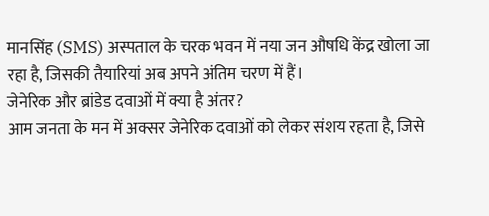मानसिंह (SMS) अस्पताल के चरक भवन में नया जन औषधि केंद्र खोला जा रहा है, जिसकी तैयारियां अब अपने अंतिम चरण में हैं।
जेनेरिक और ब्रांडेड दवाओं में क्या है अंतर?
आम जनता के मन में अक्सर जेनेरिक दवाओं को लेकर संशय रहता है, जिसे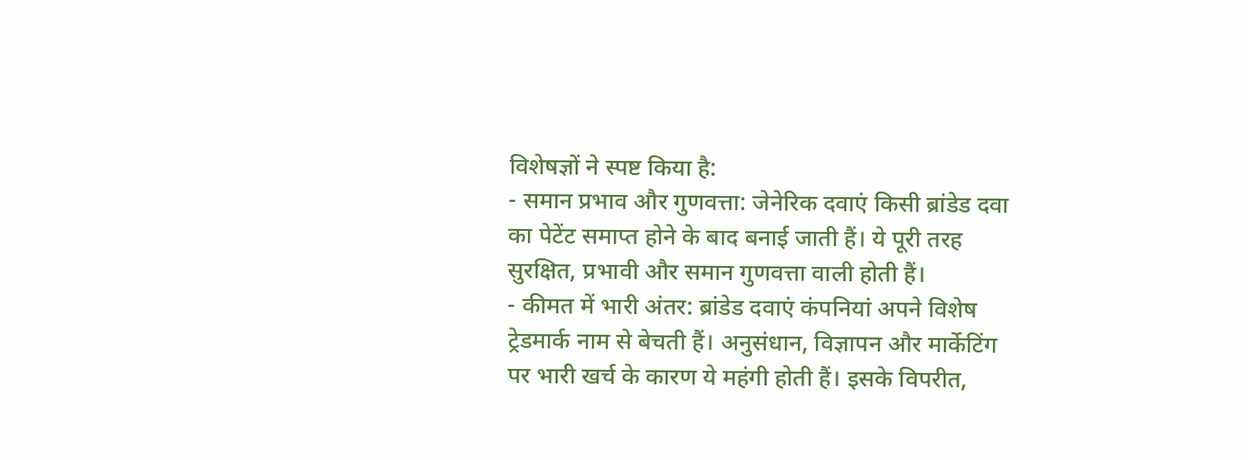विशेषज्ञों ने स्पष्ट किया है:
- समान प्रभाव और गुणवत्ता: जेनेरिक दवाएं किसी ब्रांडेड दवा का पेटेंट समाप्त होने के बाद बनाई जाती हैं। ये पूरी तरह सुरक्षित, प्रभावी और समान गुणवत्ता वाली होती हैं।
- कीमत में भारी अंतर: ब्रांडेड दवाएं कंपनियां अपने विशेष ट्रेडमार्क नाम से बेचती हैं। अनुसंधान, विज्ञापन और मार्केटिंग पर भारी खर्च के कारण ये महंगी होती हैं। इसके विपरीत,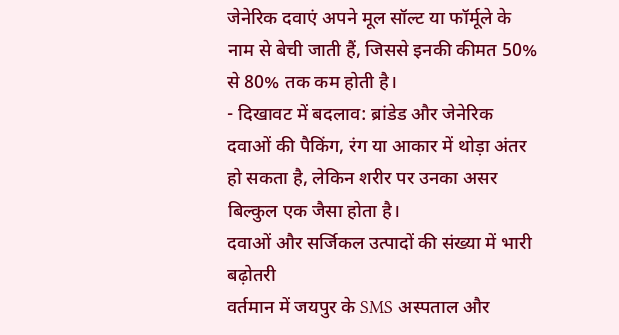जेनेरिक दवाएं अपने मूल सॉल्ट या फॉर्मूले के नाम से बेची जाती हैं, जिससे इनकी कीमत 50% से 80% तक कम होती है।
- दिखावट में बदलाव: ब्रांडेड और जेनेरिक दवाओं की पैकिंग, रंग या आकार में थोड़ा अंतर हो सकता है, लेकिन शरीर पर उनका असर बिल्कुल एक जैसा होता है।
दवाओं और सर्जिकल उत्पादों की संख्या में भारी बढ़ोतरी
वर्तमान में जयपुर के SMS अस्पताल और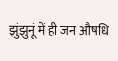झुंझुनूं में ही जन औषधि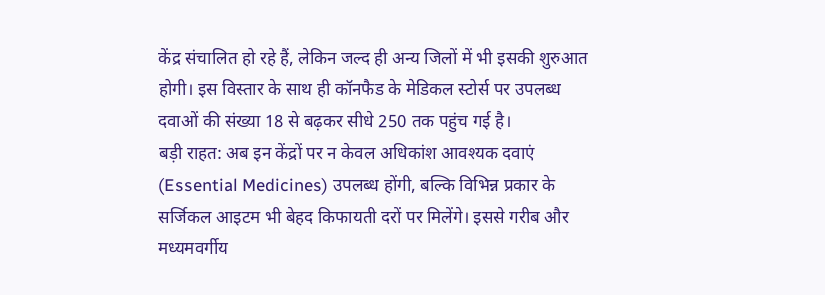केंद्र संचालित हो रहे हैं, लेकिन जल्द ही अन्य जिलों में भी इसकी शुरुआत होगी। इस विस्तार के साथ ही कॉनफैड के मेडिकल स्टोर्स पर उपलब्ध दवाओं की संख्या 18 से बढ़कर सीधे 250 तक पहुंच गई है।
बड़ी राहत: अब इन केंद्रों पर न केवल अधिकांश आवश्यक दवाएं (Essential Medicines) उपलब्ध होंगी, बल्कि विभिन्न प्रकार के सर्जिकल आइटम भी बेहद किफायती दरों पर मिलेंगे। इससे गरीब और मध्यमवर्गीय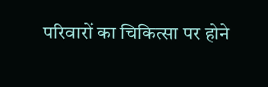परिवारों का चिकित्सा पर होने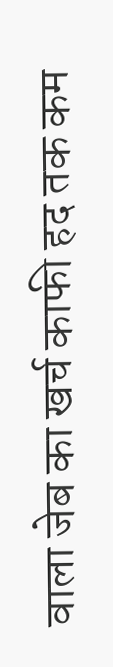वाला जेब का खर्च काफी हद तक कम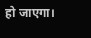हो जाएगा।